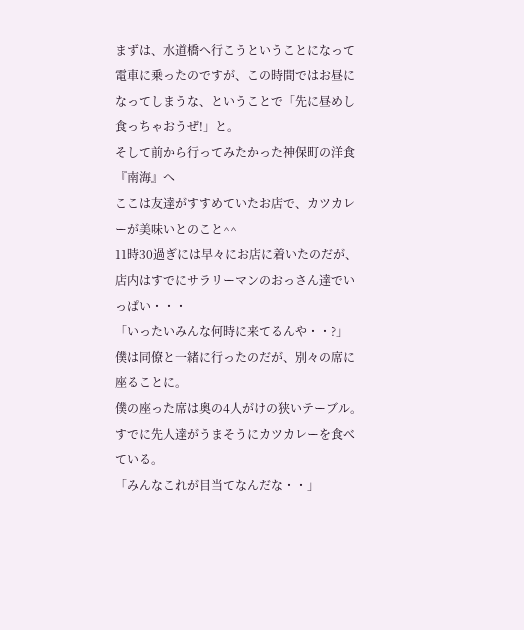まずは、水道橋へ行こうということになって電車に乗ったのですが、この時間ではお昼になってしまうな、ということで「先に昼めし食っちゃおうぜ!」と。
そして前から行ってみたかった神保町の洋食『南海』へ
ここは友達がすすめていたお店で、カツカレーが美味いとのこと^^
11時30過ぎには早々にお店に着いたのだが、店内はすでにサラリーマンのおっさん達でいっぱい・・・
「いったいみんな何時に来てるんや・・?」
僕は同僚と一緒に行ったのだが、別々の席に座ることに。
僕の座った席は奥の4人がけの狭いテーブル。
すでに先人達がうまそうにカツカレーを食べている。
「みんなこれが目当てなんだな・・」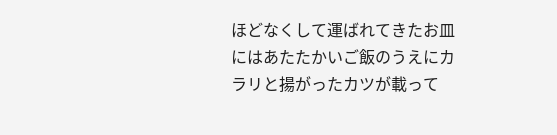ほどなくして運ばれてきたお皿にはあたたかいご飯のうえにカラリと揚がったカツが載って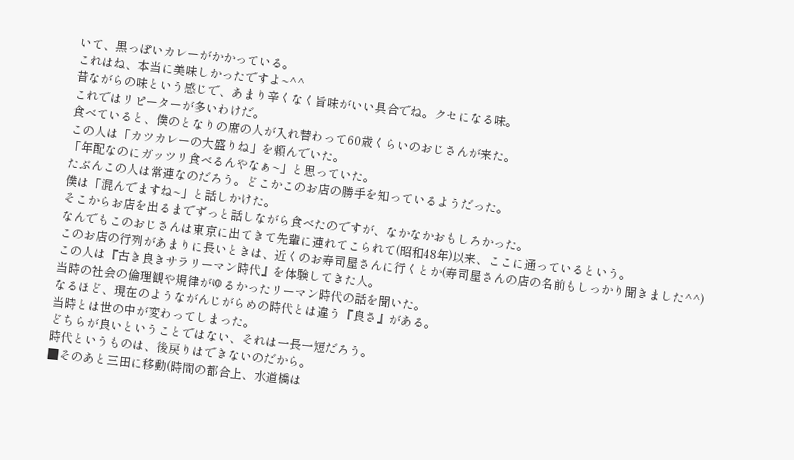いて、黒っぽいカレーがかかっている。
これはね、本当に美味しかったですよ~^^
昔ながらの味という感じで、あまり辛くなく旨味がいい具合でね。クセになる味。
これではリピーターが多いわけだ。
食べていると、僕のとなりの席の人が入れ替わって60歳くらいのおじさんが来た。
この人は「カツカレーの大盛りね」を頼んでいた。
「年配なのにガッツリ食べるんやなぁ~」と思っていた。
たぶんこの人は常連なのだろう。どこかこのお店の勝手を知っているようだった。
僕は「混んでますね~」と話しかけた。
そこからお店を出るまでずっと話しながら食べたのですが、なかなかおもしろかった。
なんでもこのおじさんは東京に出てきて先輩に連れてこられて(昭和48年)以来、ここに通っているという。
このお店の行列があまりに長いときは、近くのお寿司屋さんに行くとか(寿司屋さんの店の名前もしっかり聞きました^^)
この人は『古き良きサラリーマン時代』を体験してきた人。
当時の社会の倫理観や規律がゆるかったリーマン時代の話を聞いた。
なるほど、現在のようながんじがらめの時代とは違う『良さ』がある。
当時とは世の中が変わってしまった。
どちらが良いということではない、それは一長一短だろう。
時代というものは、後戻りはできないのだから。
■そのあと三田に移動(時間の都合上、水道橋は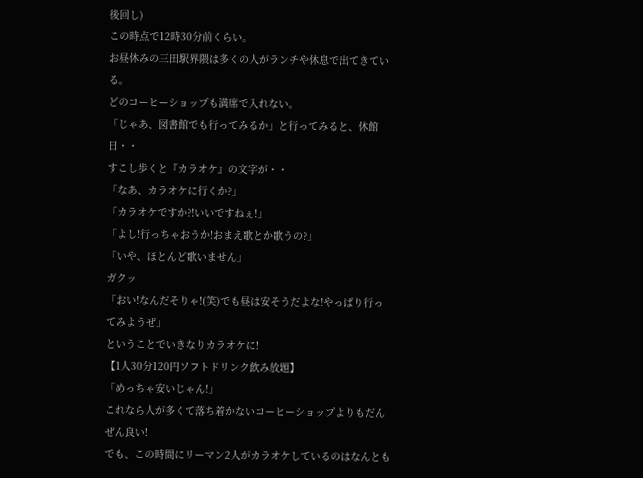後回し)
この時点で12時30分前くらい。
お昼休みの三田駅界隈は多くの人がランチや休息で出てきている。
どのコーヒーショップも満席で入れない。
「じゃあ、図書館でも行ってみるか」と行ってみると、休館日・・
すこし歩くと『カラオケ』の文字が・・
「なあ、カラオケに行くか?」
「カラオケですか?!いいですねぇ!」
「よし!行っちゃおうか!おまえ歌とか歌うの?」
「いや、ほとんど歌いません」
ガクッ
「おい!なんだそりゃ!(笑)でも昼は安そうだよな!やっぱり行ってみようぜ」
ということでいきなりカラオケに!
【1人30分120円ソフトドリンク飲み放題】
「めっちゃ安いじゃん!」
これなら人が多くて落ち着かないコーヒーショップよりもだんぜん良い!
でも、この時間にリーマン2人がカラオケしているのはなんとも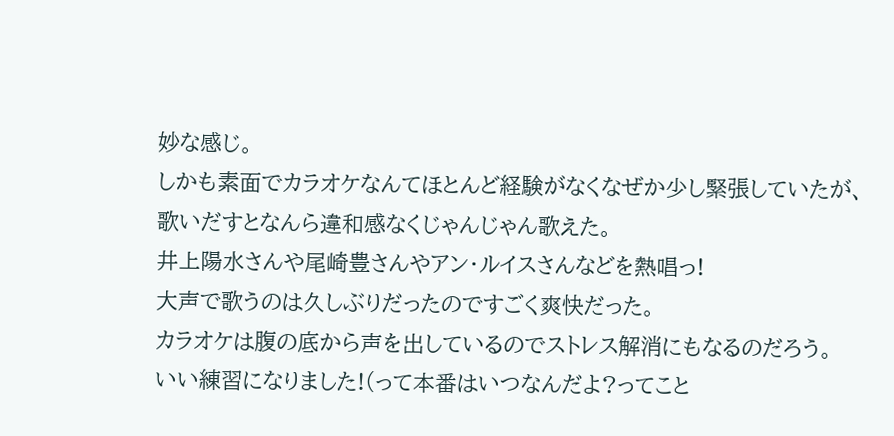妙な感じ。
しかも素面でカラオケなんてほとんど経験がなくなぜか少し緊張していたが、歌いだすとなんら違和感なくじゃんじゃん歌えた。
井上陽水さんや尾崎豊さんやアン・ルイスさんなどを熱唱っ!
大声で歌うのは久しぶりだったのですごく爽快だった。
カラオケは腹の底から声を出しているのでストレス解消にもなるのだろう。
いい練習になりました!(って本番はいつなんだよ?ってこと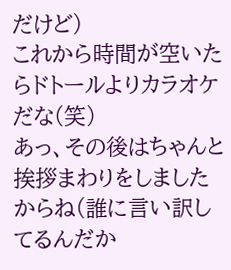だけど)
これから時間が空いたらドトールよりカラオケだな(笑)
あっ、その後はちゃんと挨拶まわりをしましたからね(誰に言い訳してるんだか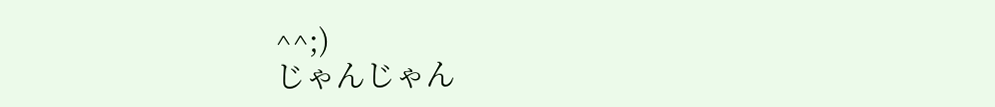^^;)
じゃんじゃん